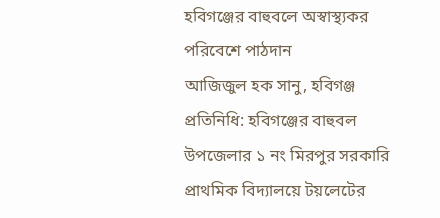হবিগঞ্জের বাহুবলে অস্বাস্থ্যকর পরিবেশে পাঠদান
আজিজুল হক সানু, হবিগঞ্জ প্রতিনিধি: হবিগঞ্জের বাহুবল উপজেলার ১ নং মিরপুর সরকারি প্রাথমিক বিদ্যালয়ে টয়লেটের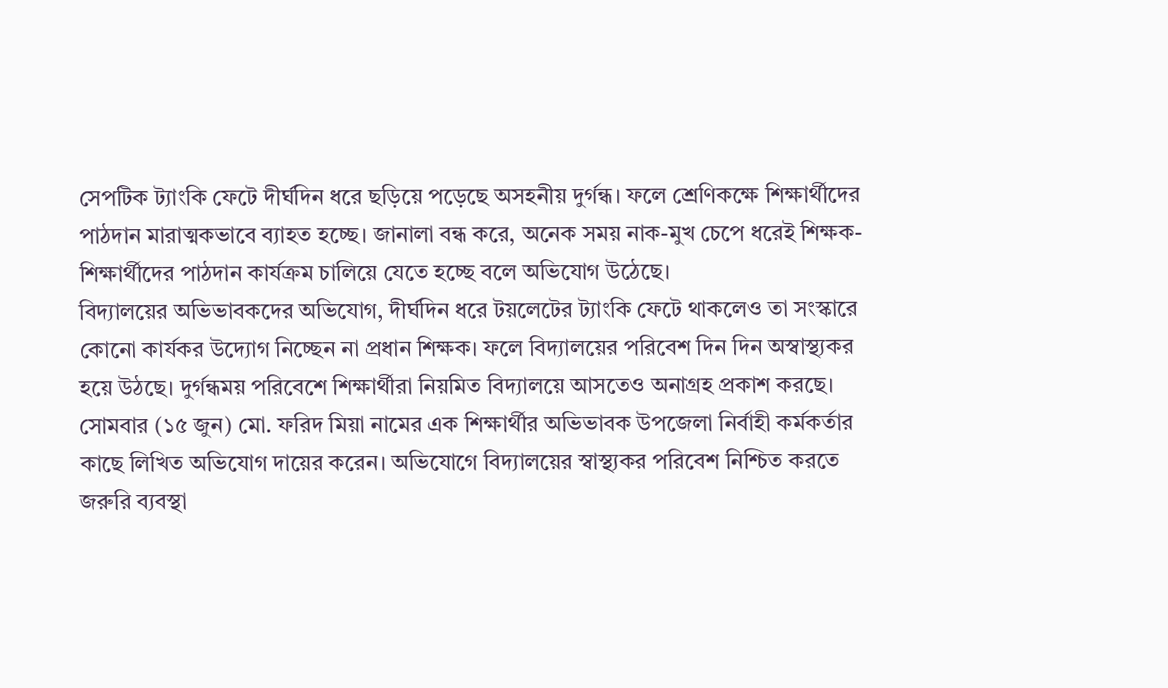সেপটিক ট্যাংকি ফেটে দীর্ঘদিন ধরে ছড়িয়ে পড়েছে অসহনীয় দুর্গন্ধ। ফলে শ্রেণিকক্ষে শিক্ষার্থীদের পাঠদান মারাত্মকভাবে ব্যাহত হচ্ছে। জানালা বন্ধ করে, অনেক সময় নাক-মুখ চেপে ধরেই শিক্ষক-শিক্ষার্থীদের পাঠদান কার্যক্রম চালিয়ে যেতে হচ্ছে বলে অভিযোগ উঠেছে।
বিদ্যালয়ের অভিভাবকদের অভিযোগ, দীর্ঘদিন ধরে টয়লেটের ট্যাংকি ফেটে থাকলেও তা সংস্কারে কোনো কার্যকর উদ্যোগ নিচ্ছেন না প্রধান শিক্ষক। ফলে বিদ্যালয়ের পরিবেশ দিন দিন অস্বাস্থ্যকর হয়ে উঠছে। দুর্গন্ধময় পরিবেশে শিক্ষার্থীরা নিয়মিত বিদ্যালয়ে আসতেও অনাগ্রহ প্রকাশ করছে।
সোমবার (১৫ জুন) মো. ফরিদ মিয়া নামের এক শিক্ষার্থীর অভিভাবক উপজেলা নির্বাহী কর্মকর্তার কাছে লিখিত অভিযোগ দায়ের করেন। অভিযোগে বিদ্যালয়ের স্বাস্থ্যকর পরিবেশ নিশ্চিত করতে জরুরি ব্যবস্থা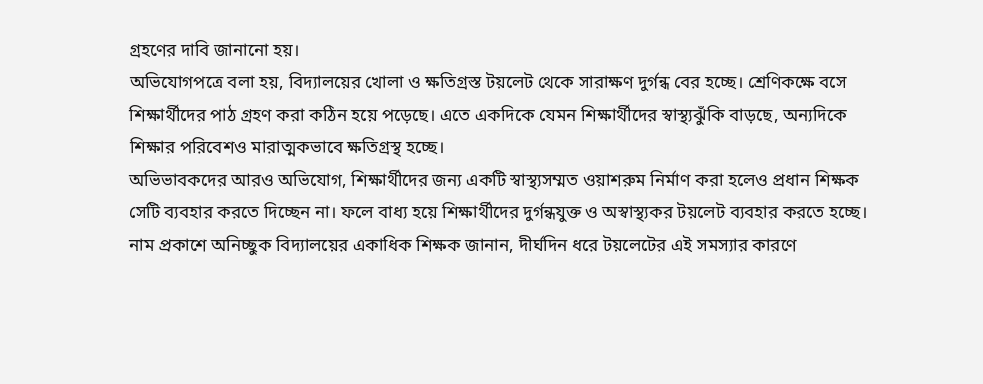গ্রহণের দাবি জানানো হয়।
অভিযোগপত্রে বলা হয়, বিদ্যালয়ের খোলা ও ক্ষতিগ্রস্ত টয়লেট থেকে সারাক্ষণ দুর্গন্ধ বের হচ্ছে। শ্রেণিকক্ষে বসে শিক্ষার্থীদের পাঠ গ্রহণ করা কঠিন হয়ে পড়েছে। এতে একদিকে যেমন শিক্ষার্থীদের স্বাস্থ্যঝুঁকি বাড়ছে, অন্যদিকে শিক্ষার পরিবেশও মারাত্মকভাবে ক্ষতিগ্রস্থ হচ্ছে।
অভিভাবকদের আরও অভিযোগ, শিক্ষার্থীদের জন্য একটি স্বাস্থ্যসম্মত ওয়াশরুম নির্মাণ করা হলেও প্রধান শিক্ষক সেটি ব্যবহার করতে দিচ্ছেন না। ফলে বাধ্য হয়ে শিক্ষার্থীদের দুর্গন্ধযুক্ত ও অস্বাস্থ্যকর টয়লেট ব্যবহার করতে হচ্ছে।
নাম প্রকাশে অনিচ্ছুক বিদ্যালয়ের একাধিক শিক্ষক জানান, দীর্ঘদিন ধরে টয়লেটের এই সমস্যার কারণে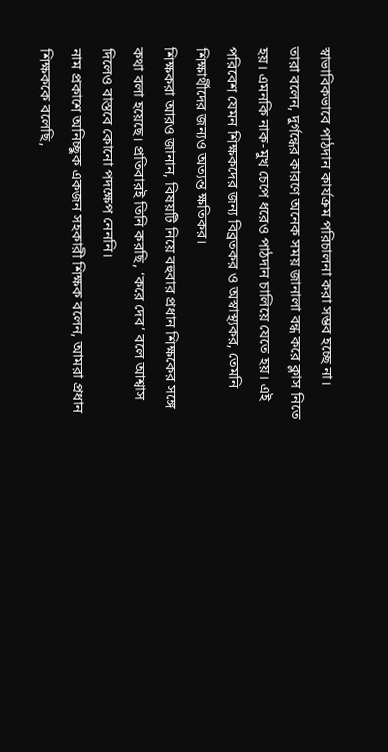স্বাভাবিকভাবে পাঠদান কার্যক্রম পরিচালনা করা সম্ভব হচ্ছে না।
তারা বলেন, দুর্গন্ধের কারণে অনেক সময় জানালা বন্ধ করে ক্লাস নিতে হয়। এমনকি নাক-মুখ চেপে ধরেও পাঠদান চালিয়ে যেতে হয়। এই পরিবেশ যেমন শিক্ষকদের জন্য বিব্রতকর ও অস্বাস্থ্যকর, তেমনি শিক্ষার্থীদের জন্যও অত্যন্ত ক্ষতিকর।
শিক্ষকরা আরও জানান, বিষয়টি নিয়ে বহুবার প্রধান শিক্ষকের সঙ্গে কথা বলা হয়েছে। প্রতিবারই তিনি করছি, ‘করে দেব’ বলে আশ্বাস দিলেও বাস্তবে কোনো পদক্ষেপ নেননি।
নাম প্রকাশে অনিচ্ছুক একজন সহকারী শিক্ষক বলেন, আমরা প্রধান শিক্ষককে বলেছি,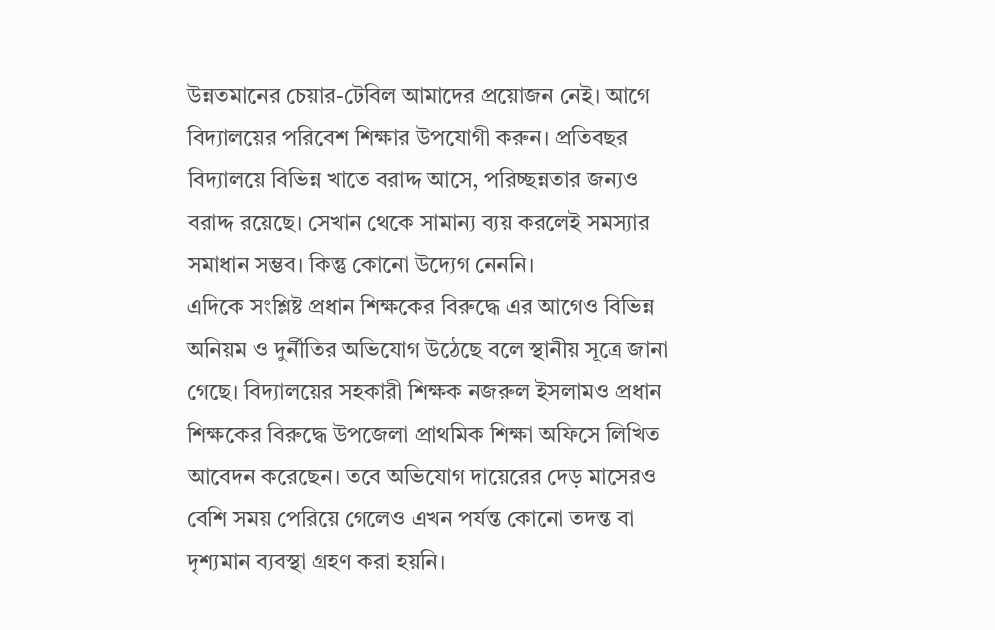উন্নতমানের চেয়ার-টেবিল আমাদের প্রয়োজন নেই। আগে বিদ্যালয়ের পরিবেশ শিক্ষার উপযোগী করুন। প্রতিবছর বিদ্যালয়ে বিভিন্ন খাতে বরাদ্দ আসে, পরিচ্ছন্নতার জন্যও বরাদ্দ রয়েছে। সেখান থেকে সামান্য ব্যয় করলেই সমস্যার সমাধান সম্ভব। কিন্তু কোনো উদ্যেগ নেননি।
এদিকে সংশ্লিষ্ট প্রধান শিক্ষকের বিরুদ্ধে এর আগেও বিভিন্ন অনিয়ম ও দুর্নীতির অভিযোগ উঠেছে বলে স্থানীয় সূত্রে জানা গেছে। বিদ্যালয়ের সহকারী শিক্ষক নজরুল ইসলামও প্রধান শিক্ষকের বিরুদ্ধে উপজেলা প্রাথমিক শিক্ষা অফিসে লিখিত আবেদন করেছেন। তবে অভিযোগ দায়েরের দেড় মাসেরও বেশি সময় পেরিয়ে গেলেও এখন পর্যন্ত কোনো তদন্ত বা দৃশ্যমান ব্যবস্থা গ্রহণ করা হয়নি।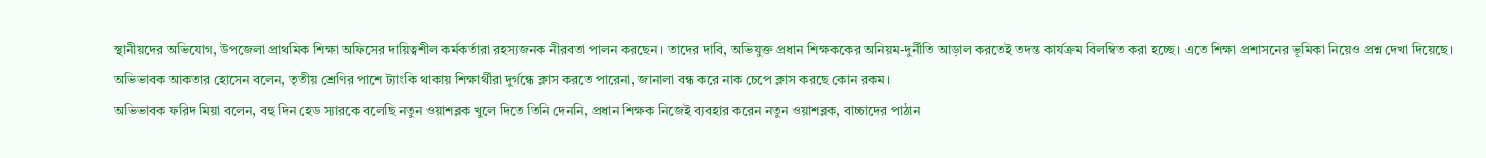স্থানীয়দের অভিযোগ, উপজেলা প্রাথমিক শিক্ষা অফিসের দায়িত্বশীল কর্মকর্তারা রহস্যজনক নীরবতা পালন করছেন। তাদের দাবি, অভিযুক্ত প্রধান শিক্ষককের অনিয়ম-দুর্নীতি আড়াল করতেই তদন্ত কার্যক্রম বিলম্বিত করা হচ্ছে। এতে শিক্ষা প্রশাসনের ভূমিকা নিয়েও প্রশ্ন দেখা দিয়েছে।
অভিভাবক আকতার হোসেন বলেন, তৃতীয় শ্রেণির পাশে ট্যাংকি থাকায় শিক্ষার্থীরা দুর্গন্ধে ক্লাস করতে পারেনা, জানালা বন্ধ করে নাক চেপে ক্লাস করছে কোন রকম।
অভিভাবক ফরিদ মিয়া বলেন, বহু দিন হেড স্যারকে বলেছি নতুন ওয়াশব্লক খুলে দিতে তিনি দেননি, প্রধান শিক্ষক নিজেই ব্যবহার করেন নতুন ওয়াশব্লক, বাচ্চাদের পাঠান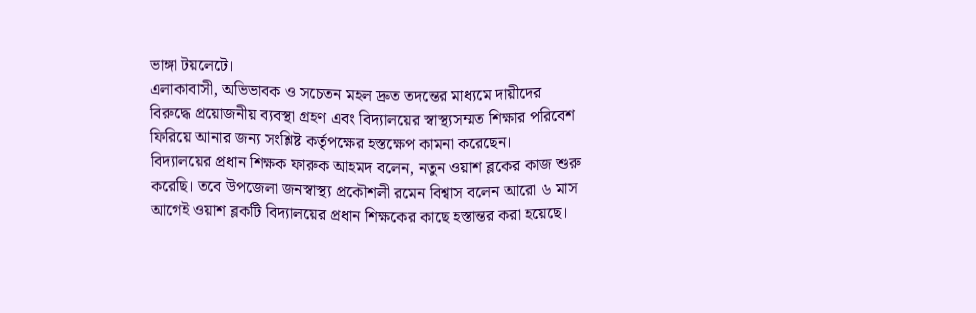ভাঙ্গা টয়লেটে।
এলাকাবাসী, অভিভাবক ও সচেতন মহল দ্রুত তদন্তের মাধ্যমে দায়ীদের বিরুদ্ধে প্রয়োজনীয় ব্যবস্থা গ্রহণ এবং বিদ্যালয়ের স্বাস্থ্যসম্মত শিক্ষার পরিবেশ ফিরিয়ে আনার জন্য সংশ্লিষ্ট কর্তৃপক্ষের হস্তক্ষেপ কামনা করেছেন।
বিদ্যালয়ের প্রধান শিক্ষক ফারুক আহমদ বলেন, নতুন ওয়াশ ব্লকের কাজ শুরু করেছি। তবে উপজেলা জনস্বাস্থ্য প্রকৌশলী রমেন বিশ্বাস বলেন আরো ৬ মাস আগেই ওয়াশ ব্লকটি বিদ্যালয়ের প্রধান শিক্ষকের কাছে হস্তান্তর করা হয়েছে।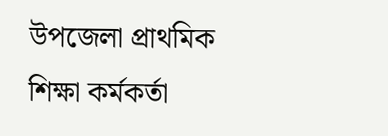উপজেলা প্রাথমিক শিক্ষা কর্মকর্তা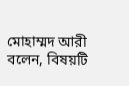মোহাম্মদ আরী বলেন, বিষয়টি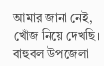আমার জানা নেই, খোঁজ নিয়ে দেখছি।
বাহুবল উপজেলা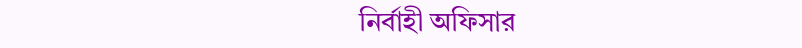নির্বাহী অফিসার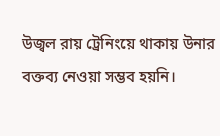উজ্বল রায় ট্রেনিংয়ে থাকায় উনার বক্তব্য নেওয়া সম্ভব হয়নি।